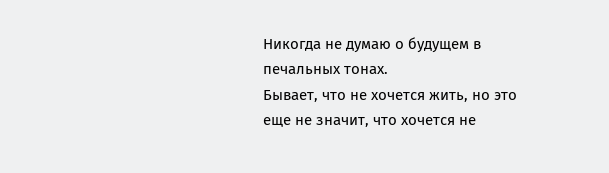Никогда не думаю о будущем в печальных тонах.
Бывает, что не хочется жить, но это еще не значит, что хочется не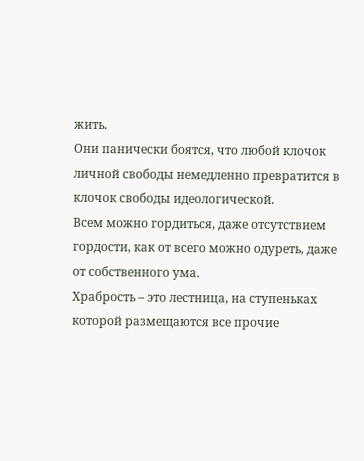жить.
Они панически боятся, что любой клочок личной свободы немедленно превратится в клочок свободы идеологической.
Всем можно гордиться, даже отсутствием гордости, как от всего можно одуреть, даже от собственного ума.
Храбрость – это лестница, на ступеньках которой размещаются все прочие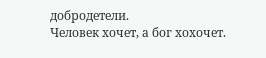добродетели.
Человек хочет, а бог хохочет.